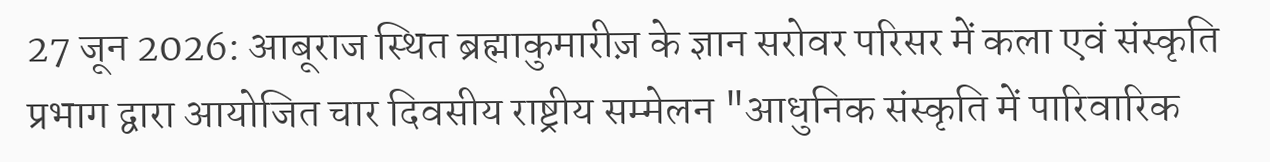27 जून 2026: आबूराज स्थित ब्रह्माकुमारीज़ के ज्ञान सरोवर परिसर में कला एवं संस्कृति प्रभाग द्वारा आयोजित चार दिवसीय राष्ट्रीय सम्मेलन "आधुनिक संस्कृति में पारिवारिक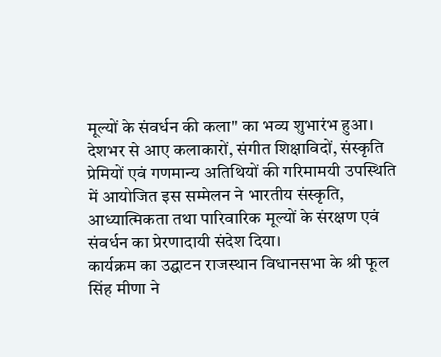मूल्यों के संवर्धन की कला" का भव्य शुभारंभ हुआ। देशभर से आए कलाकारों, संगीत शिक्षाविदों, संस्कृति प्रेमियों एवं गणमान्य अतिथियों की गरिमामयी उपस्थिति में आयोजित इस सम्मेलन ने भारतीय संस्कृति, आध्यात्मिकता तथा पारिवारिक मूल्यों के संरक्षण एवं संवर्धन का प्रेरणादायी संदेश दिया।
कार्यक्रम का उद्घाटन राजस्थान विधानसभा के श्री फूल सिंह मीणा ने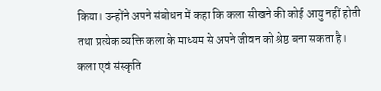किया। उन्होंने अपने संबोधन में कहा कि कला सीखने की कोई आयु नहीं होती तथा प्रत्येक व्यक्ति कला के माध्यम से अपने जीवन को श्रेष्ठ बना सकता है।
कला एवं संस्कृति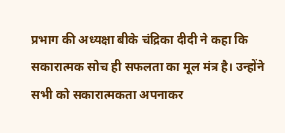प्रभाग की अध्यक्षा बीके चंद्रिका दीदी ने कहा कि
सकारात्मक सोच ही सफलता का मूल मंत्र है। उन्होंने सभी को सकारात्मकता अपनाकर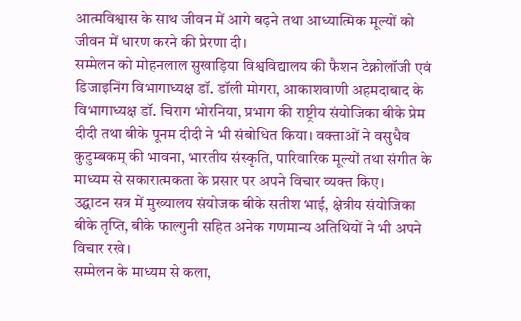आत्मविश्वास के साथ जीवन में आगे बढ़ने तथा आध्यात्मिक मूल्यों को जीवन में धारण करने की प्रेरणा दी।
सम्मेलन को मोहनलाल सुखाड़िया विश्वविद्यालय की फैशन टेक्नोलॉजी एवं डिजाइनिंग विभागाध्यक्ष डॉ. डॉली मोगरा, आकाशवाणी अहमदाबाद के विभागाध्यक्ष डॉ. चिराग भोरनिया, प्रभाग की राष्ट्रीय संयोजिका बीके प्रेम दीदी तथा बीके पूनम दीदी ने भी संबोधित किया। वक्ताओं ने वसुधैव कुटुम्बकम् की भावना, भारतीय संस्कृति, पारिवारिक मूल्यों तथा संगीत के माध्यम से सकारात्मकता के प्रसार पर अपने विचार व्यक्त किए।
उद्घाटन सत्र में मुख्यालय संयोजक बीके सतीश भाई, क्षेत्रीय संयोजिका बीके तृप्ति, बीके फाल्गुनी सहित अनेक गणमान्य अतिथियों ने भी अपने विचार रखे।
सम्मेलन के माध्यम से कला,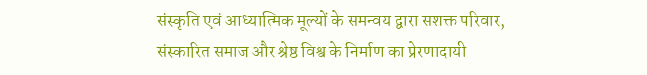संस्कृति एवं आध्यात्मिक मूल्यों के समन्वय द्वारा सशक्त परिवार, संस्कारित समाज और श्रेष्ठ विश्व के निर्माण का प्रेरणादायी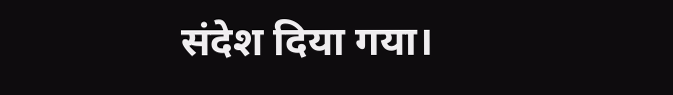संदेश दिया गया।